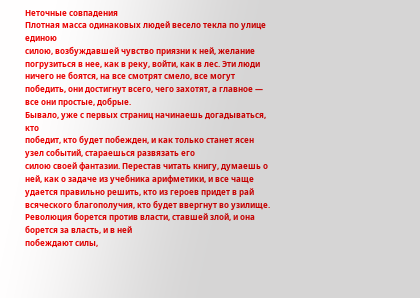Неточные совпадения
Плотная масса одинаковых людей весело текла по улице единою
силою, возбуждавшей чувство приязни к ней, желание погрузиться в нее, как в реку, войти, как в лес. Эти люди ничего не боятся, на все смотрят смело, все могут
победить, они достигнут всего, чего захотят, а главное — все они простые, добрые.
Бывало, уже с первых страниц начинаешь догадываться, кто
победит, кто будет побежден, и как только станет ясен узел событий, стараешься развязать его
силою своей фантазии. Перестав читать книгу, думаешь о ней, как о задаче из учебника арифметики, и все чаще удается правильно решить, кто из героев придет в рай всяческого благополучия, кто будет ввергнут во узилище.
Революция борется против власти, ставшей злой, и она борется за власть, и в ней
побеждают силы,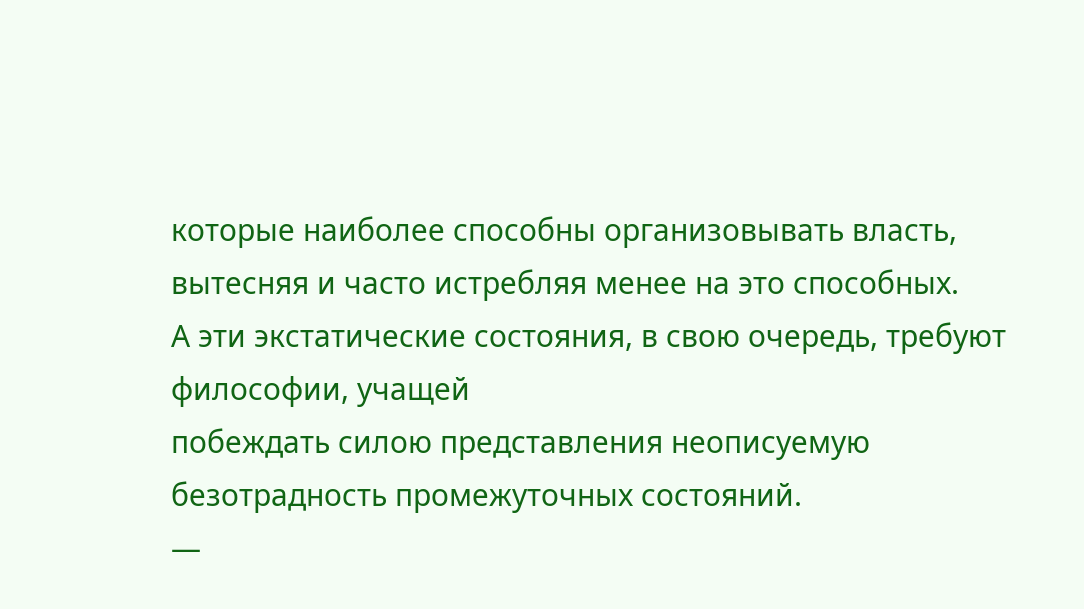которые наиболее способны организовывать власть, вытесняя и часто истребляя менее на это способных.
А эти экстатические состояния, в свою очередь, требуют философии, учащей
побеждать силою представления неописуемую безотрадность промежуточных состояний.
—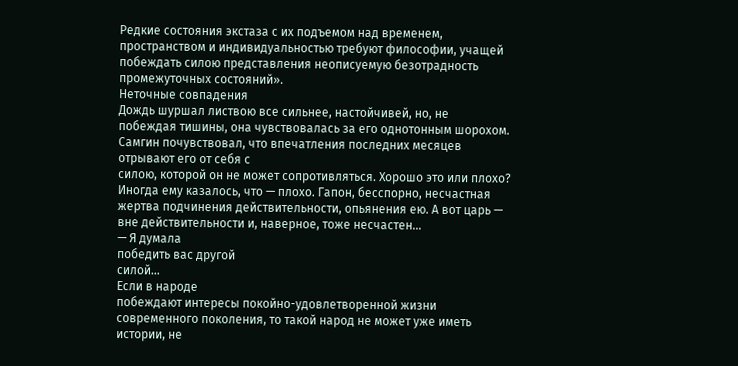Редкие состояния экстаза с их подъемом над временем, пространством и индивидуальностью требуют философии, учащей
побеждать силою представления неописуемую безотрадность промежуточных состояний».
Неточные совпадения
Дождь шуршал листвою все сильнее, настойчивей, но, не
побеждая тишины, она чувствовалась за его однотонным шорохом. Самгин почувствовал, что впечатления последних месяцев отрывают его от себя с
силою, которой он не может сопротивляться. Хорошо это или плохо? Иногда ему казалось, что — плохо. Гапон, бесспорно, несчастная жертва подчинения действительности, опьянения ею. А вот царь — вне действительности и, наверное, тоже несчастен…
— Я думала
победить вас другой
силой…
Если в народе
побеждают интересы покойно-удовлетворенной жизни современного поколения, то такой народ не может уже иметь истории, не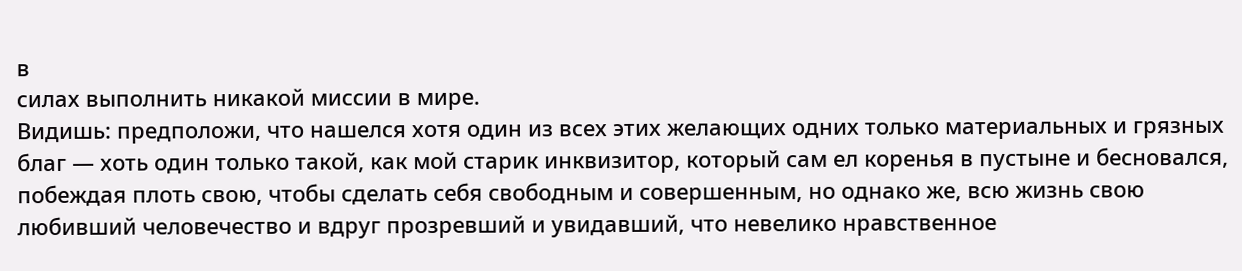в
силах выполнить никакой миссии в мире.
Видишь: предположи, что нашелся хотя один из всех этих желающих одних только материальных и грязных благ — хоть один только такой, как мой старик инквизитор, который сам ел коренья в пустыне и бесновался,
побеждая плоть свою, чтобы сделать себя свободным и совершенным, но однако же, всю жизнь свою любивший человечество и вдруг прозревший и увидавший, что невелико нравственное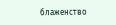блаженство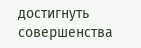достигнуть совершенства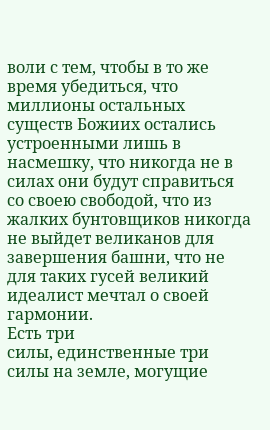воли с тем, чтобы в то же время убедиться, что миллионы остальных существ Божиих остались устроенными лишь в насмешку, что никогда не в
силах они будут справиться со своею свободой, что из жалких бунтовщиков никогда не выйдет великанов для завершения башни, что не для таких гусей великий идеалист мечтал о своей гармонии.
Есть три
силы, единственные три
силы на земле, могущие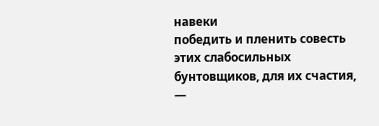навеки
победить и пленить совесть этих слабосильных бунтовщиков, для их счастия, —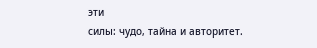эти
силы: чудо, тайна и авторитет.